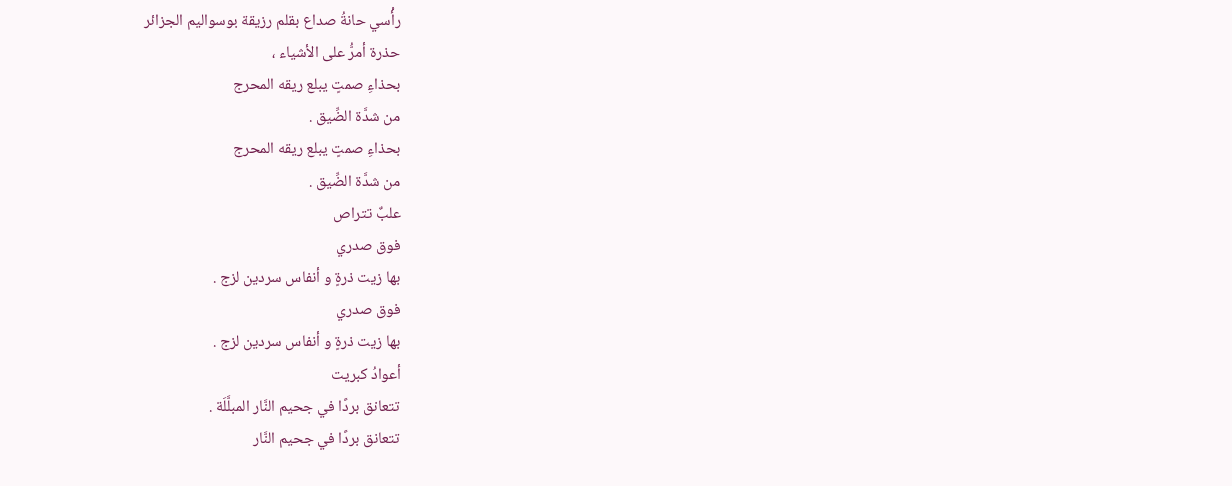رأْسي حانةُ صداع بقلم رزيقة بوسواليم الجزائر
حذرة أمرُّ على الأشياء ،
بحذاءِ صمتٍ يبلع ريقه المحرج
من شدَّة الضِّيق .
بحذاءِ صمتٍ يبلع ريقه المحرج
من شدَّة الضِّيق .
علبٌ تتراص
فوق صدري
بها زيت ذرةٍ و أنفاس سردين لزج .
فوق صدري
بها زيت ذرةٍ و أنفاس سردين لزج .
أعوادُ كبريت
تتعانق بردًا في جحيم النَّار المبلَّلَة .
تتعانق بردًا في جحيم النَّار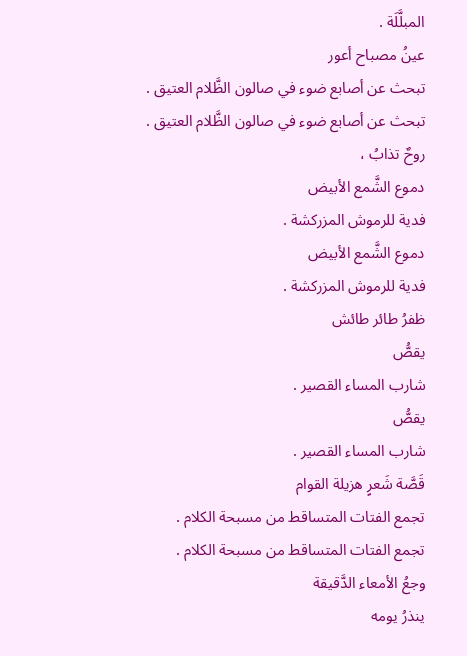المبلَّلَة .
عينُ مصباح أعور
تبحث عن أصابع ضوء في صالون الظَّلام العتيق .
تبحث عن أصابع ضوء في صالون الظَّلام العتيق .
روحٌ تذابُ ،
دموع الشَّمع الأبيض
فدية للرموش المزركشة .
دموع الشَّمع الأبيض
فدية للرموش المزركشة .
ظفرُ طائر طائش
يقصُّ
شارب المساء القصير .
يقصُّ
شارب المساء القصير .
قَصَّة شَعرٍ هزيلة القوام
تجمع الفتات المتساقط من مسبحة الكلام .
تجمع الفتات المتساقط من مسبحة الكلام .
وجعُ الأمعاء الدَّقيقة
ينذرُ يومه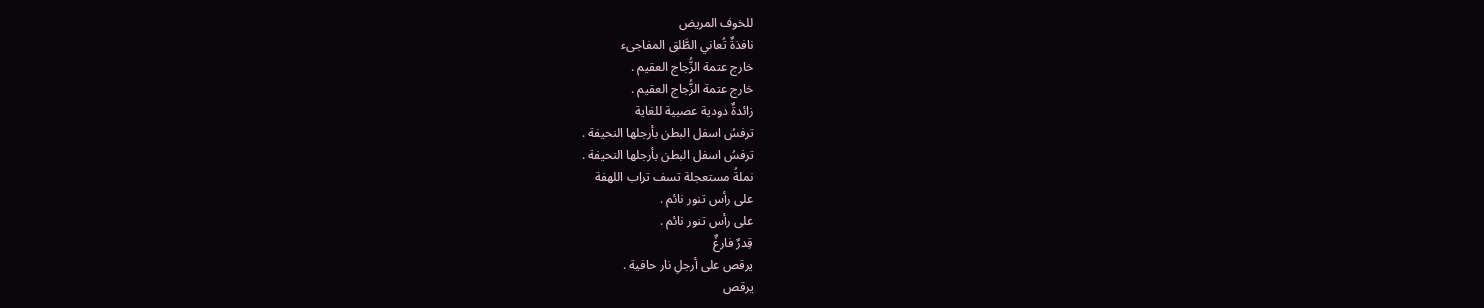للخوف المريض
نافذةٌ تُعاني الطَّلق المفاجىء
خارج عتمة الزُّجاج العقيم .
خارج عتمة الزُّجاج العقيم .
زائدةٌ دودية عصبية للغاية
ترفسُ اسفل البطن بأرجلها النحيفة .
ترفسُ اسفل البطن بأرجلها النحيفة .
نملةُ مستعجلة تسف تراب اللهفة
على رأس تنور نائم .
على رأس تنور نائم .
قِدرٌ فارغٌ
يرقص على أرجلِ نار حافية .
يرقص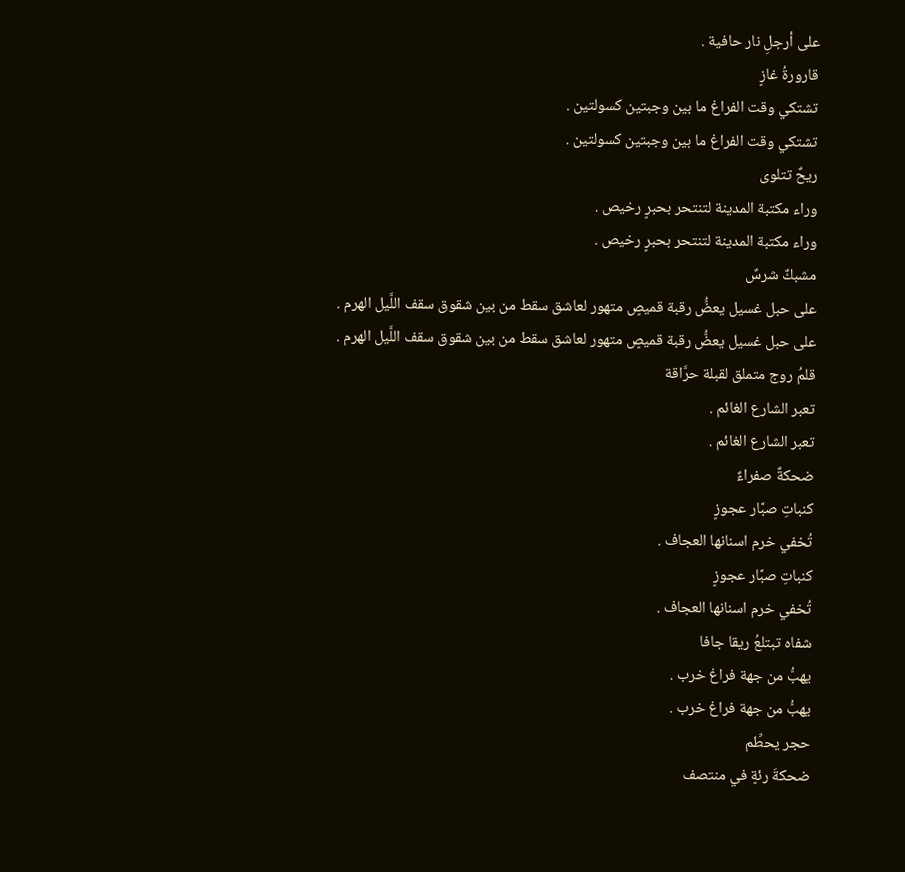على أرجلِ نار حافية .
قارورةُ غازٍ
تشتكي وقت الفراغ ما بين وجبتين كسولتين .
تشتكي وقت الفراغ ما بين وجبتين كسولتين .
ريحٌ تتلوى
وراء مكتبة المدينة لتنتحر بحبرٍ رخيص .
وراء مكتبة المدينة لتنتحر بحبرٍ رخيص .
مشبكٌ شرسٌ
على حبل غسيل يعضُّ رقبة قميصٍ متهور لعاشق سقط من بين شقوق سقف اللَّيل الهرم .
على حبل غسيل يعضُّ رقبة قميصٍ متهور لعاشق سقط من بين شقوق سقف اللَّيل الهرم .
قلمُ روج متملق لقبلة حرَّاقة
تعبر الشارع الغائم .
تعبر الشارع الغائم .
ضحكةٌ صفراءٌ
كنباتِ صبَّار عجوزٍ
تُخفي خرم اسنانها العجاف .
كنباتِ صبَّار عجوزٍ
تُخفي خرم اسنانها العجاف .
شفاه تبتلعُ ريقا جافا
يهبُّ من جهة فراغ خرب .
يهبُّ من جهة فراغ خرب .
حجر يحطِّم
ضحكةَ رئةٍ في منتصف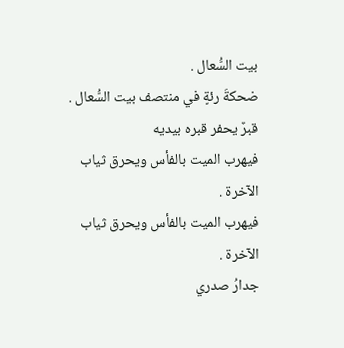بيت السُّعال .
ضحكةَ رئةٍ في منتصف بيت السُّعال .
قبرٌ يحفر قبره بيديه
فيهرب الميت بالفأس ويحرق ثياب الآخرة .
فيهرب الميت بالفأس ويحرق ثياب الآخرة .
جدارُ صدري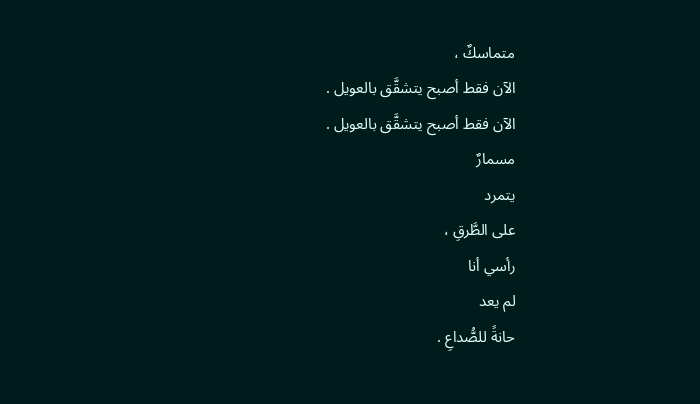متماسكٌ ،
الآن فقط أصبح يتشقَّق بالعويل .
الآن فقط أصبح يتشقَّق بالعويل .
مسمارٌ
يتمرد
على الطَّرقِ ،
رأسي أنا
لم يعد
حانةً للصُّداعِ .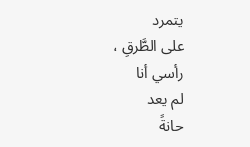يتمرد
على الطَّرقِ ،
رأسي أنا
لم يعد
حانةً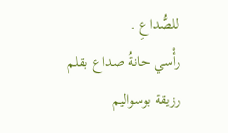للصُّداعِ .
رأْسي حانةُ صداع بقلم رزيقة بوسواليم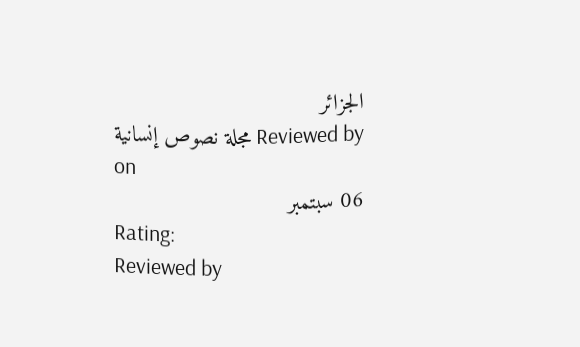الجزائر
Reviewed by مجلة نصوص إنسانية
on
06 سبتمبر
Rating:
Reviewed by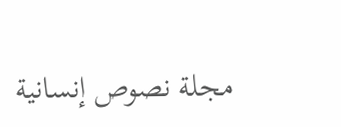مجلة نصوص إنسانية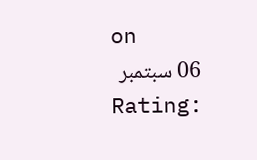on
06 سبتمبر
Rating: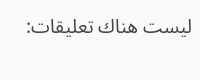ليست هناك تعليقات: